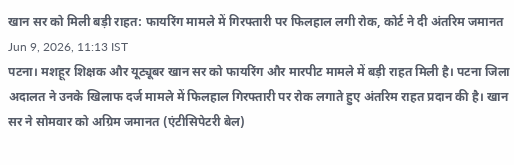खान सर को मिली बड़ी राहत: फायरिंग मामले में गिरफ्तारी पर फिलहाल लगी रोक, कोर्ट ने दी अंतरिम जमानत
Jun 9, 2026, 11:13 IST
पटना। मशहूर शिक्षक और यूट्यूबर खान सर को फायरिंग और मारपीट मामले में बड़ी राहत मिली है। पटना जिला अदालत ने उनके खिलाफ दर्ज मामले में फिलहाल गिरफ्तारी पर रोक लगाते हुए अंतरिम राहत प्रदान की है। खान सर ने सोमवार को अग्रिम जमानत (एंटीसिपेटरी बेल)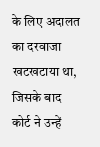के लिए अदालत का दरवाजा खटखटाया था, जिसके बाद कोर्ट ने उन्हें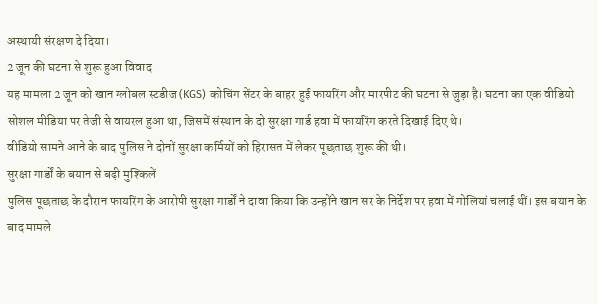अस्थायी संरक्षण दे दिया।
2 जून की घटना से शुरू हुआ विवाद
यह मामला 2 जून को खान ग्लोबल स्टडीज (KGS) कोचिंग सेंटर के बाहर हुई फायरिंग और मारपीट की घटना से जुड़ा है। घटना का एक वीडियो सोशल मीडिया पर तेजी से वायरल हुआ था, जिसमें संस्थान के दो सुरक्षा गार्ड हवा में फायरिंग करते दिखाई दिए थे।
वीडियो सामने आने के बाद पुलिस ने दोनों सुरक्षा कर्मियों को हिरासत में लेकर पूछताछ शुरू की थी।
सुरक्षा गार्डों के बयान से बढ़ी मुश्किलें
पुलिस पूछताछ के दौरान फायरिंग के आरोपी सुरक्षा गार्डों ने दावा किया कि उन्होंने खान सर के निर्देश पर हवा में गोलियां चलाई थीं। इस बयान के बाद मामले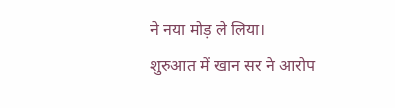ने नया मोड़ ले लिया।
शुरुआत में खान सर ने आरोप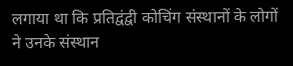लगाया था कि प्रतिद्वंद्वी कोचिंग संस्थानों के लोगों ने उनके संस्थान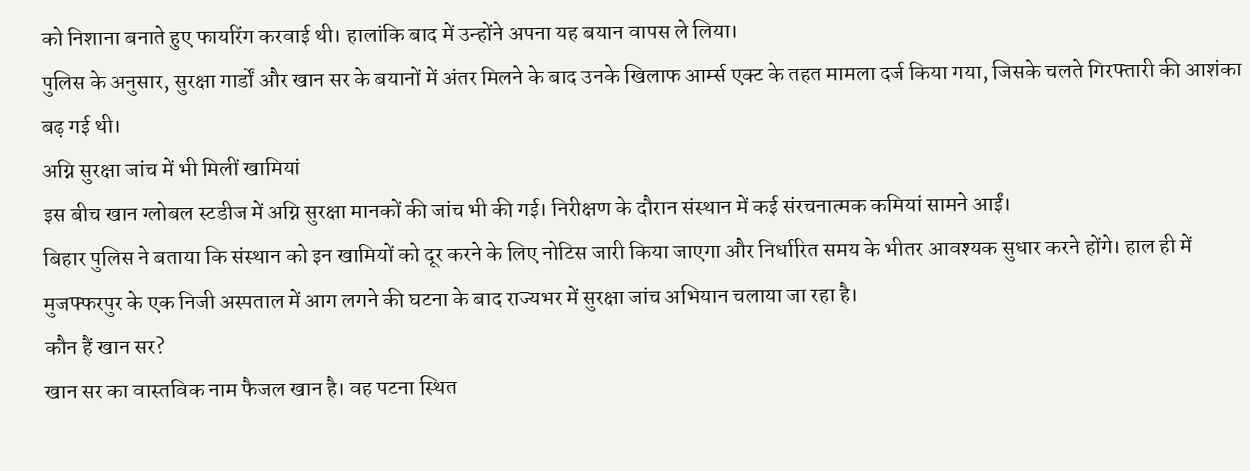को निशाना बनाते हुए फायरिंग करवाई थी। हालांकि बाद में उन्होंने अपना यह बयान वापस ले लिया।
पुलिस के अनुसार, सुरक्षा गार्डों और खान सर के बयानों में अंतर मिलने के बाद उनके खिलाफ आर्म्स एक्ट के तहत मामला दर्ज किया गया, जिसके चलते गिरफ्तारी की आशंका बढ़ गई थी।
अग्नि सुरक्षा जांच में भी मिलीं खामियां
इस बीच खान ग्लोबल स्टडीज में अग्नि सुरक्षा मानकों की जांच भी की गई। निरीक्षण के दौरान संस्थान में कई संरचनात्मक कमियां सामने आईं।
बिहार पुलिस ने बताया कि संस्थान को इन खामियों को दूर करने के लिए नोटिस जारी किया जाएगा और निर्धारित समय के भीतर आवश्यक सुधार करने होंगे। हाल ही में मुजफ्फरपुर के एक निजी अस्पताल में आग लगने की घटना के बाद राज्यभर में सुरक्षा जांच अभियान चलाया जा रहा है।
कौन हैं खान सर?
खान सर का वास्तविक नाम फैजल खान है। वह पटना स्थित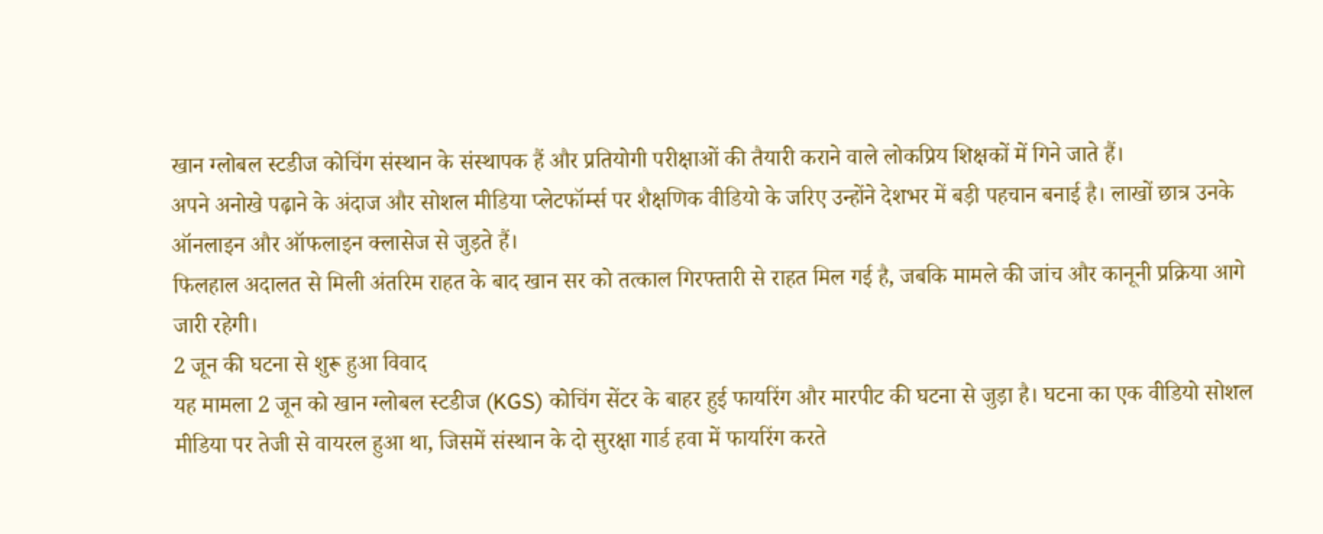खान ग्लोबल स्टडीज कोचिंग संस्थान के संस्थापक हैं और प्रतियोगी परीक्षाओं की तैयारी कराने वाले लोकप्रिय शिक्षकों में गिने जाते हैं।
अपने अनोखे पढ़ाने के अंदाज और सोशल मीडिया प्लेटफॉर्म्स पर शैक्षणिक वीडियो के जरिए उन्होंने देशभर में बड़ी पहचान बनाई है। लाखों छात्र उनके ऑनलाइन और ऑफलाइन क्लासेज से जुड़ते हैं।
फिलहाल अदालत से मिली अंतरिम राहत के बाद खान सर को तत्काल गिरफ्तारी से राहत मिल गई है, जबकि मामले की जांच और कानूनी प्रक्रिया आगे जारी रहेगी।
2 जून की घटना से शुरू हुआ विवाद
यह मामला 2 जून को खान ग्लोबल स्टडीज (KGS) कोचिंग सेंटर के बाहर हुई फायरिंग और मारपीट की घटना से जुड़ा है। घटना का एक वीडियो सोशल मीडिया पर तेजी से वायरल हुआ था, जिसमें संस्थान के दो सुरक्षा गार्ड हवा में फायरिंग करते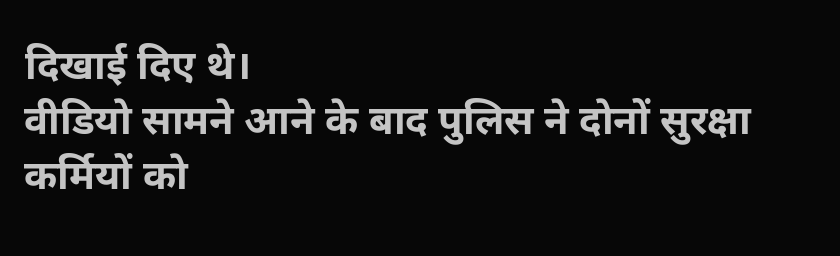दिखाई दिए थे।
वीडियो सामने आने के बाद पुलिस ने दोनों सुरक्षा कर्मियों को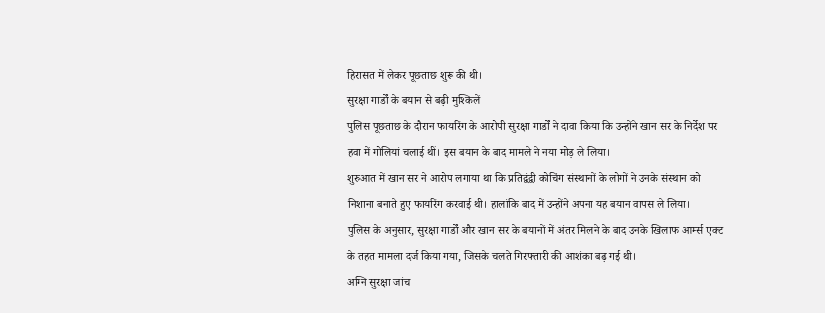हिरासत में लेकर पूछताछ शुरू की थी।
सुरक्षा गार्डों के बयान से बढ़ी मुश्किलें
पुलिस पूछताछ के दौरान फायरिंग के आरोपी सुरक्षा गार्डों ने दावा किया कि उन्होंने खान सर के निर्देश पर हवा में गोलियां चलाई थीं। इस बयान के बाद मामले ने नया मोड़ ले लिया।
शुरुआत में खान सर ने आरोप लगाया था कि प्रतिद्वंद्वी कोचिंग संस्थानों के लोगों ने उनके संस्थान को निशाना बनाते हुए फायरिंग करवाई थी। हालांकि बाद में उन्होंने अपना यह बयान वापस ले लिया।
पुलिस के अनुसार, सुरक्षा गार्डों और खान सर के बयानों में अंतर मिलने के बाद उनके खिलाफ आर्म्स एक्ट के तहत मामला दर्ज किया गया, जिसके चलते गिरफ्तारी की आशंका बढ़ गई थी।
अग्नि सुरक्षा जांच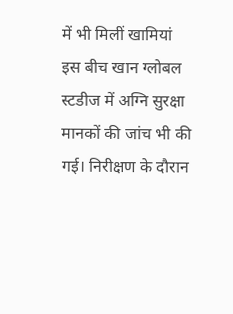में भी मिलीं खामियां
इस बीच खान ग्लोबल स्टडीज में अग्नि सुरक्षा मानकों की जांच भी की गई। निरीक्षण के दौरान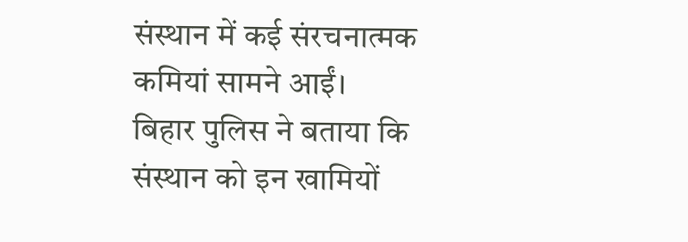संस्थान में कई संरचनात्मक कमियां सामने आईं।
बिहार पुलिस ने बताया कि संस्थान को इन खामियों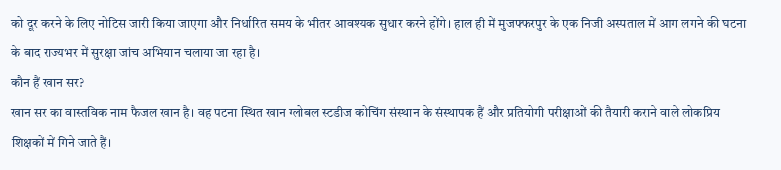को दूर करने के लिए नोटिस जारी किया जाएगा और निर्धारित समय के भीतर आवश्यक सुधार करने होंगे। हाल ही में मुजफ्फरपुर के एक निजी अस्पताल में आग लगने की घटना के बाद राज्यभर में सुरक्षा जांच अभियान चलाया जा रहा है।
कौन हैं खान सर?
खान सर का वास्तविक नाम फैजल खान है। वह पटना स्थित खान ग्लोबल स्टडीज कोचिंग संस्थान के संस्थापक हैं और प्रतियोगी परीक्षाओं की तैयारी कराने वाले लोकप्रिय शिक्षकों में गिने जाते हैं।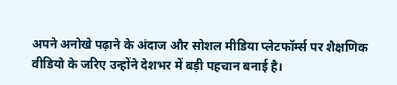अपने अनोखे पढ़ाने के अंदाज और सोशल मीडिया प्लेटफॉर्म्स पर शैक्षणिक वीडियो के जरिए उन्होंने देशभर में बड़ी पहचान बनाई है।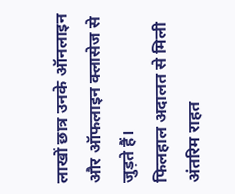लाखों छात्र उनके ऑनलाइन और ऑफलाइन क्लासेज से जुड़ते हैं।
फिलहाल अदालत से मिली अंतरिम राहत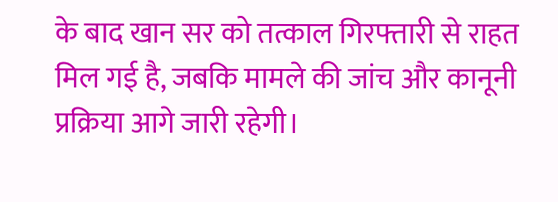के बाद खान सर को तत्काल गिरफ्तारी से राहत मिल गई है, जबकि मामले की जांच और कानूनी प्रक्रिया आगे जारी रहेगी।